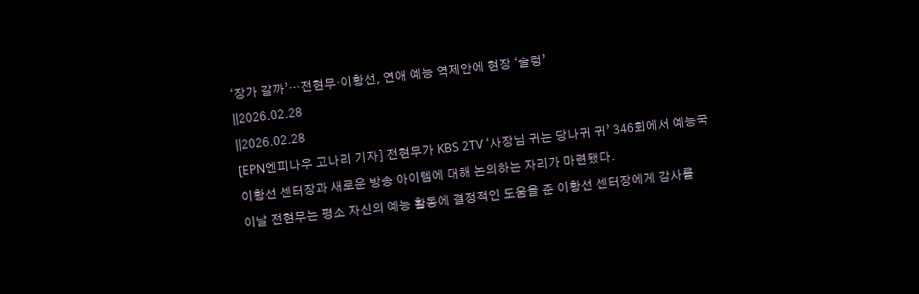‘장가 갈까’…전현무·이황선, 연애 예능 역제안에 현장 ‘술렁’
||2026.02.28
||2026.02.28
[EPN엔피나우 고나리 기자] 전현무가 KBS 2TV ‘사장님 귀는 당나귀 귀’ 346회에서 예능국 이황선 센터장과 새로운 방송 아이템에 대해 논의하는 자리가 마련됐다.
이날 전현무는 평소 자신의 예능 활동에 결정적인 도움을 준 이황선 센터장에게 감사를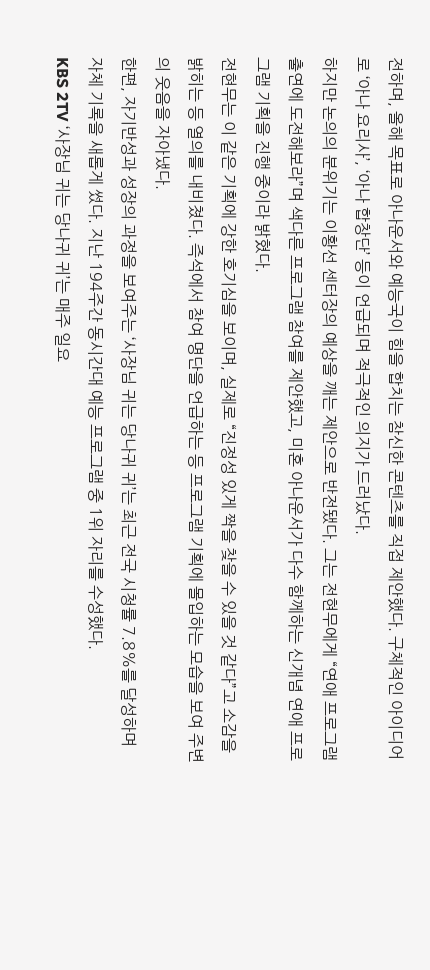전하며, 올해 목표로 아나운서와 예능국이 힘을 합치는 참신한 콘텐츠를 직접 제안했다. 구체적인 아이디어로 ‘아나 요리사’, ‘아나 합창단’ 등이 언급되며 적극적인 의지가 드러났다.
하지만 논의의 분위기는 이황선 센터장의 예상을 깨는 제안으로 반전됐다. 그는 전현무에게 “연애 프로그램 출연에 도전해보라”며 색다른 프로그램 참여를 제안했고, 미혼 아나운서가 다수 함께하는 신개념 연애 프로그램 기획을 진행 중이라 밝혔다.
전현무는 이 같은 기획에 강한 호기심을 보이며, 실제로 “진정성 있게 짝을 찾을 수 있을 것 같다”고 소감을 밝히는 등 열의를 내비쳤다. 즉석에서 참여 명단을 언급하는 등 프로그램 기획에 몰입하는 모습을 보여 주변의 웃음을 자아냈다.
한편, 자기반성과 성장의 과정을 보여주는 ‘사장님 귀는 당나귀 귀’는 최근 전국 시청률 7.8%를 달성하며 자체 기록을 새롭게 썼다. 지난 194주간 동시간대 예능 프로그램 중 1위 자리를 수성했다.
KBS 2TV ‘사장님 귀는 당나귀 귀’는 매주 일요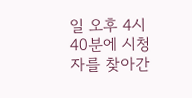일 오후 4시 40분에 시청자를 찾아간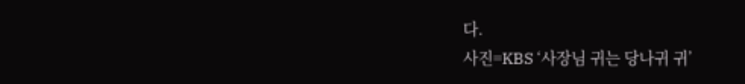다.
사진=KBS ‘사장님 귀는 당나귀 귀’